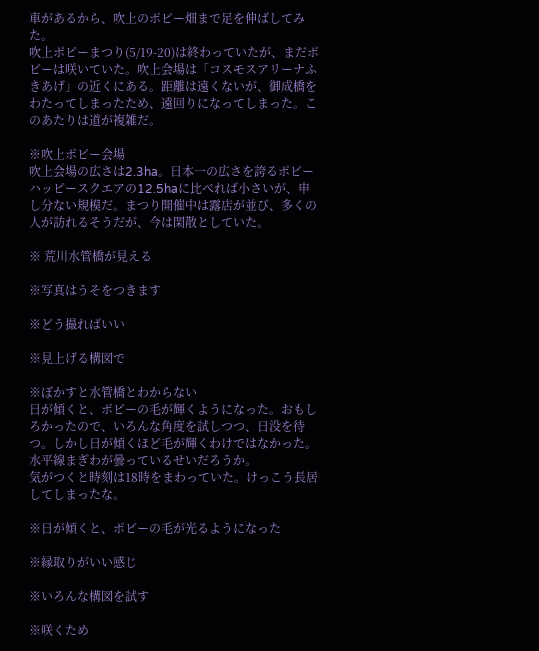車があるから、吹上のポピー畑まで足を伸ばしてみた。
吹上ポピーまつり(5/19-20)は終わっていたが、まだポピーは咲いていた。吹上会場は「コスモスアリーナふきあげ」の近くにある。距離は遠くないが、御成橋をわたってしまったため、遠回りになってしまった。このあたりは道が複雑だ。

※吹上ポピー会場
吹上会場の広さは2.3ha。日本一の広さを誇るポピーハッピースクエアの12.5haに比べれば小さいが、申し分ない規模だ。まつり開催中は露店が並び、多くの人が訪れるそうだが、今は閑散としていた。

※ 荒川水管橋が見える

※写真はうそをつきます

※どう撮ればいい

※見上げる構図で

※ぼかすと水管橋とわからない
日が傾くと、ポピーの毛が輝くようになった。おもしろかったので、いろんな角度を試しつつ、日没を待つ。しかし日が傾くほど毛が輝くわけではなかった。水平線まぎわが曇っているせいだろうか。
気がつくと時刻は18時をまわっていた。けっこう長居してしまったな。

※日が傾くと、ポピーの毛が光るようになった

※縁取りがいい感じ

※いろんな構図を試す

※咲くため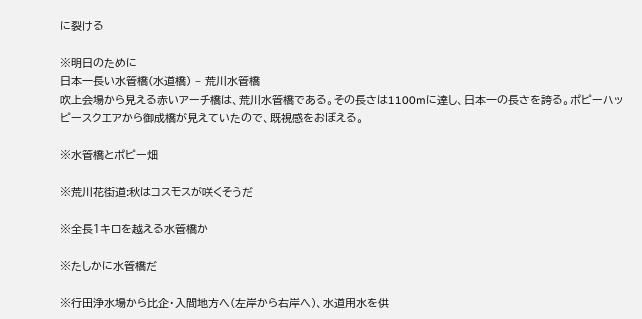に裂ける

※明日のために
日本一長い水管橋(水道橋) – 荒川水管橋
吹上会場から見える赤いアーチ橋は、荒川水管橋である。その長さは1100mに達し、日本一の長さを誇る。ポピーハッピースクエアから御成橋が見えていたので、既視感をおぼえる。

※水管橋とポピー畑

※荒川花街道:秋はコスモスが咲くそうだ

※全長1キロを越える水管橋か

※たしかに水管橋だ

※行田浄水場から比企・入間地方へ(左岸から右岸へ)、水道用水を供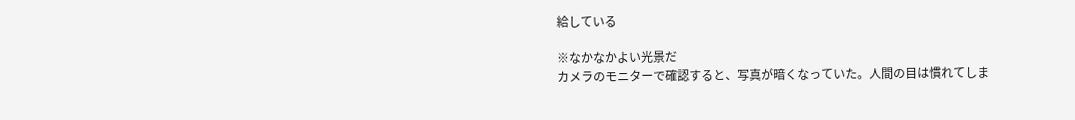給している

※なかなかよい光景だ
カメラのモニターで確認すると、写真が暗くなっていた。人間の目は慣れてしま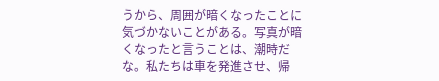うから、周囲が暗くなったことに気づかないことがある。写真が暗くなったと言うことは、潮時だな。私たちは車を発進させ、帰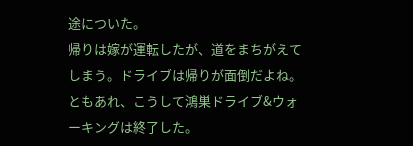途についた。
帰りは嫁が運転したが、道をまちがえてしまう。ドライブは帰りが面倒だよね。
ともあれ、こうして鴻巣ドライブ&ウォーキングは終了した。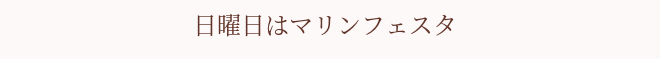日曜日はマリンフェスタ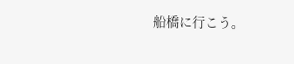船橋に行こう。